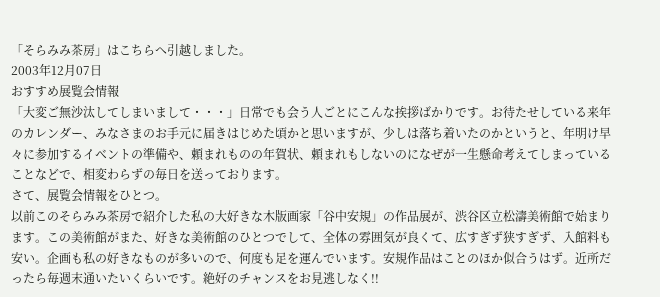「そらみみ茶房」はこちらへ引越しました。
2003年12月07日
おすすめ展覧会情報
「大変ご無沙汰してしまいまして・・・」日常でも会う人ごとにこんな挨拶ばかりです。お待たせしている来年のカレンダー、みなさまのお手元に届きはじめた頃かと思いますが、少しは落ち着いたのかというと、年明け早々に参加するイベントの準備や、頼まれものの年賀状、頼まれもしないのになぜが一生懸命考えてしまっていることなどで、相変わらずの毎日を送っております。
さて、展覧会情報をひとつ。
以前このそらみみ茶房で紹介した私の大好きな木版画家「谷中安規」の作品展が、渋谷区立松濤美術館で始まります。この美術館がまた、好きな美術館のひとつでして、全体の雰囲気が良くて、広すぎず狭すぎず、入館料も安い。企画も私の好きなものが多いので、何度も足を運んでいます。安規作品はことのほか似合うはず。近所だったら毎週末通いたいくらいです。絶好のチャンスをお見逃しなく!!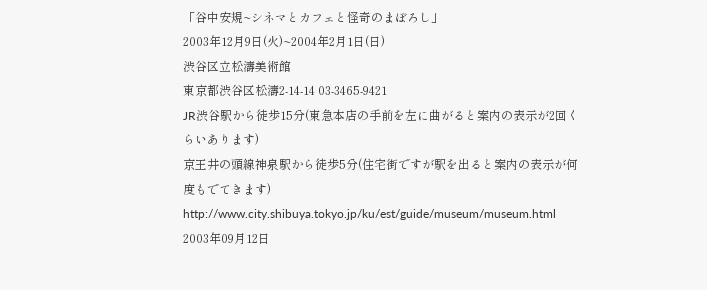「谷中安規~シネマとカフェと怪奇のまぼろし」
2003年12月9日(火)~2004年2月1日(日)
渋谷区立松濤美術館
東京都渋谷区松濤2-14-14 03-3465-9421
JR渋谷駅から徒歩15分(東急本店の手前を左に曲がると案内の表示が2回くらいあります)
京王井の頭線神泉駅から徒歩5分(住宅街ですが駅を出ると案内の表示が何度もでてきます)
http://www.city.shibuya.tokyo.jp/ku/est/guide/museum/museum.html
2003年09月12日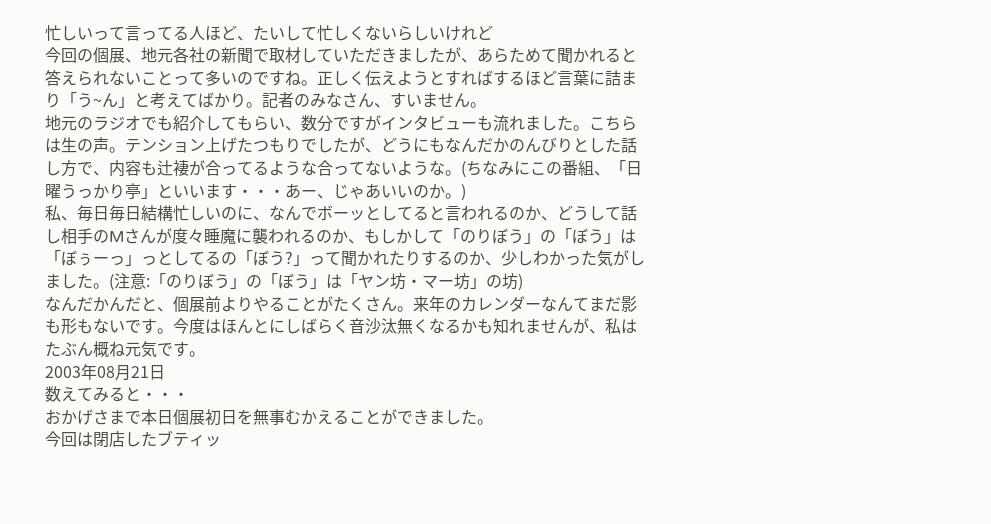忙しいって言ってる人ほど、たいして忙しくないらしいけれど
今回の個展、地元各社の新聞で取材していただきましたが、あらためて聞かれると答えられないことって多いのですね。正しく伝えようとすればするほど言葉に詰まり「う~ん」と考えてばかり。記者のみなさん、すいません。
地元のラジオでも紹介してもらい、数分ですがインタビューも流れました。こちらは生の声。テンション上げたつもりでしたが、どうにもなんだかのんびりとした話し方で、内容も辻褄が合ってるような合ってないような。(ちなみにこの番組、「日曜うっかり亭」といいます・・・あー、じゃあいいのか。)
私、毎日毎日結構忙しいのに、なんでボーッとしてると言われるのか、どうして話し相手のMさんが度々睡魔に襲われるのか、もしかして「のりぼう」の「ぼう」は「ぼぅーっ」っとしてるの「ぼう?」って聞かれたりするのか、少しわかった気がしました。(注意:「のりぼう」の「ぼう」は「ヤン坊・マー坊」の坊)
なんだかんだと、個展前よりやることがたくさん。来年のカレンダーなんてまだ影も形もないです。今度はほんとにしばらく音沙汰無くなるかも知れませんが、私はたぶん概ね元気です。
2003年08月21日
数えてみると・・・
おかげさまで本日個展初日を無事むかえることができました。
今回は閉店したブティッ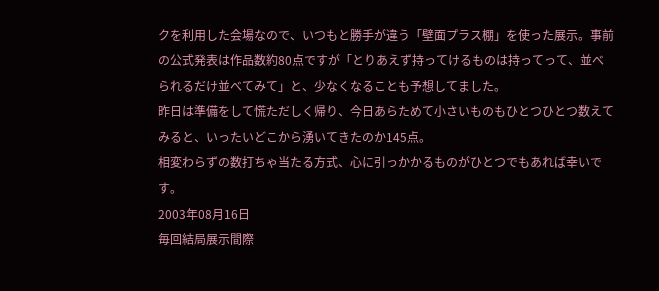クを利用した会場なので、いつもと勝手が違う「壁面プラス棚」を使った展示。事前の公式発表は作品数約80点ですが「とりあえず持ってけるものは持ってって、並べられるだけ並べてみて」と、少なくなることも予想してました。
昨日は準備をして慌ただしく帰り、今日あらためて小さいものもひとつひとつ数えてみると、いったいどこから湧いてきたのか145点。
相変わらずの数打ちゃ当たる方式、心に引っかかるものがひとつでもあれば幸いです。
2003年08月16日
毎回結局展示間際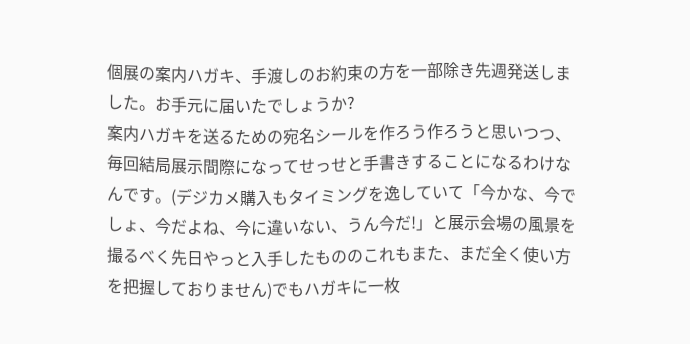個展の案内ハガキ、手渡しのお約束の方を一部除き先週発送しました。お手元に届いたでしょうか?
案内ハガキを送るための宛名シールを作ろう作ろうと思いつつ、毎回結局展示間際になってせっせと手書きすることになるわけなんです。(デジカメ購入もタイミングを逸していて「今かな、今でしょ、今だよね、今に違いない、うん今だ!」と展示会場の風景を撮るべく先日やっと入手したもののこれもまた、まだ全く使い方を把握しておりません)でもハガキに一枚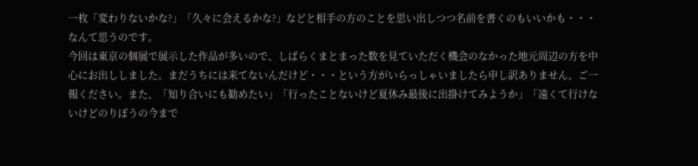一枚「変わりないかな?」「久々に会えるかな?」などと相手の方のことを思い出しつつ名前を書くのもいいかも・・・なんて思うのです。
今回は東京の個展で展示した作品が多いので、しばらくまとまった数を見ていただく機会のなかった地元周辺の方を中心にお出ししました。まだうちには来てないんだけど・・・という方がいらっしゃいましたら申し訳ありません、ご一報ください。また、「知り合いにも勧めたい」「行ったことないけど夏休み最後に出掛けてみようか」「遠くて行けないけどのりぼうの今まで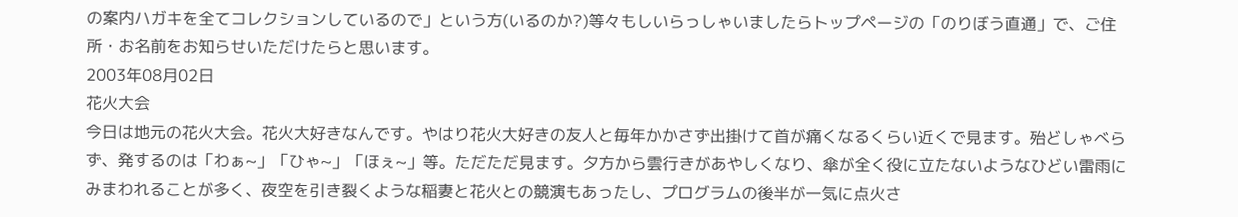の案内ハガキを全てコレクションしているので」という方(いるのか?)等々もしいらっしゃいましたらトップページの「のりぼう直通」で、ご住所・お名前をお知らせいただけたらと思います。
2003年08月02日
花火大会
今日は地元の花火大会。花火大好きなんです。やはり花火大好きの友人と毎年かかさず出掛けて首が痛くなるくらい近くで見ます。殆どしゃべらず、発するのは「わぁ~」「ひゃ~」「ほぇ~」等。ただただ見ます。夕方から雲行きがあやしくなり、傘が全く役に立たないようなひどい雷雨にみまわれることが多く、夜空を引き裂くような稲妻と花火との競演もあったし、プログラムの後半が一気に点火さ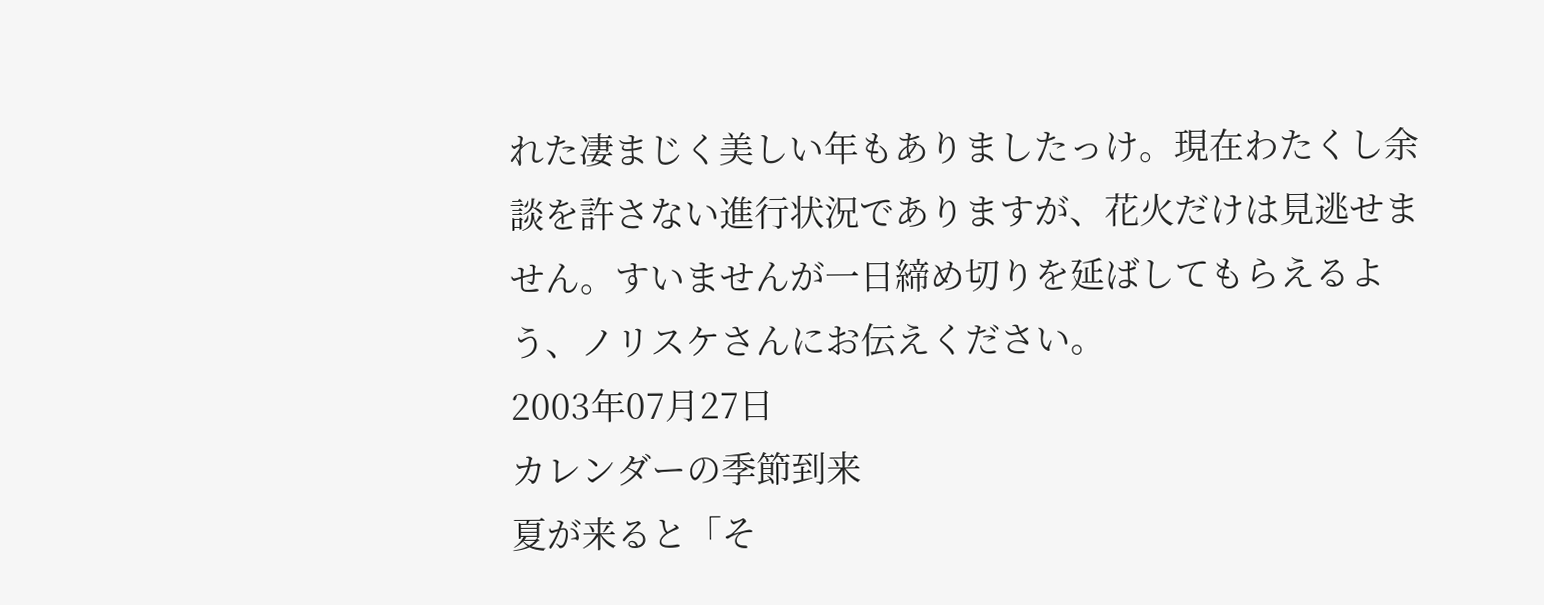れた凄まじく美しい年もありましたっけ。現在わたくし余談を許さない進行状況でありますが、花火だけは見逃せません。すいませんが一日締め切りを延ばしてもらえるよう、ノリスケさんにお伝えください。
2003年07月27日
カレンダーの季節到来
夏が来ると「そ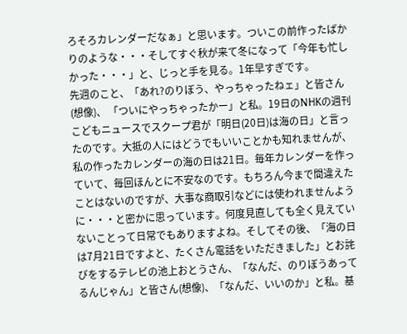ろそろカレンダーだなぁ」と思います。ついこの前作ったばかりのような・・・そしてすぐ秋が来て冬になって「今年も忙しかった・・・」と、じっと手を見る。1年早すぎです。
先週のこと、「あれ?のりぼう、やっちゃったねェ」と皆さん(想像)、 「ついにやっちゃったかー」と私。19日のNHKの週刊こどもニュースでスクープ君が「明日(20日)は海の日」と言ったのです。大抵の人にはどうでもいいことかも知れませんが、私の作ったカレンダーの海の日は21日。毎年カレンダーを作っていて、毎回ほんとに不安なのです。もちろん今まで間違えたことはないのですが、大事な商取引などには使われませんように・・・と密かに思っています。何度見直しても全く見えていないことって日常でもありますよね。そしてその後、「海の日は7月21日ですよと、たくさん電話をいただきました」とお詫びをするテレビの池上おとうさん、「なんだ、のりぼうあってるんじゃん」と皆さん(想像)、「なんだ、いいのか」と私。基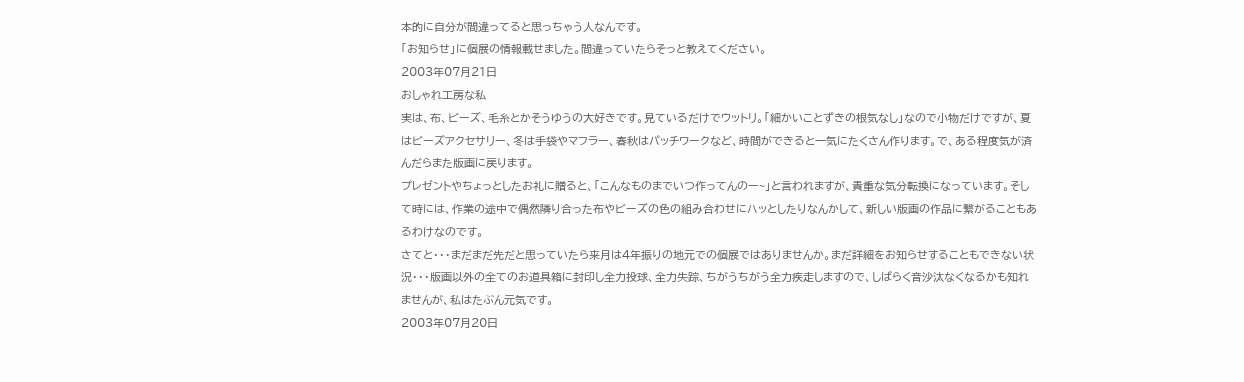本的に自分が間違ってると思っちゃう人なんです。
「お知らせ」に個展の情報載せました。間違っていたらそっと教えてください。
2003年07月21日
おしゃれ工房な私
実は、布、ビーズ、毛糸とかそうゆうの大好きです。見ているだけでウットリ。「細かいことずきの根気なし」なので小物だけですが、夏はビーズアクセサリー、冬は手袋やマフラー、春秋はパッチワークなど、時間ができると一気にたくさん作ります。で、ある程度気が済んだらまた版画に戻ります。
プレゼントやちょっとしたお礼に贈ると、「こんなものまでいつ作ってんのー~」と言われますが、貴重な気分転換になっています。そして時には、作業の途中で偶然隣り合った布やビーズの色の組み合わせにハッとしたりなんかして、新しい版画の作品に繋がることもあるわけなのです。
さてと・・・まだまだ先だと思っていたら来月は4年振りの地元での個展ではありませんか。まだ詳細をお知らせすることもできない状況・・・版画以外の全てのお道具箱に封印し全力投球、全力失踪、ちがうちがう全力疾走しますので、しばらく音沙汰なくなるかも知れませんが、私はたぶん元気です。
2003年07月20日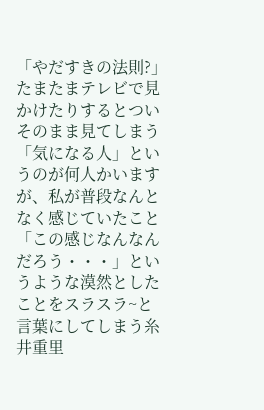「やだすきの法則?」
たまたまテレビで見かけたりするとついそのまま見てしまう「気になる人」というのが何人かいますが、私が普段なんとなく感じていたこと「この感じなんなんだろう・・・」というような漠然としたことをスラスラ~と言葉にしてしまう糸井重里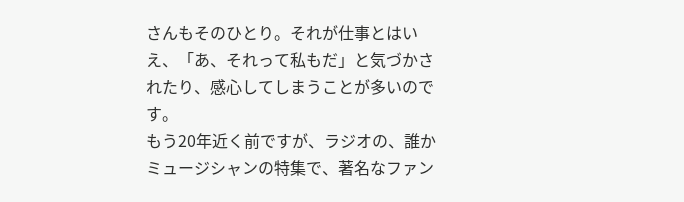さんもそのひとり。それが仕事とはいえ、「あ、それって私もだ」と気づかされたり、感心してしまうことが多いのです。
もう20年近く前ですが、ラジオの、誰かミュージシャンの特集で、著名なファン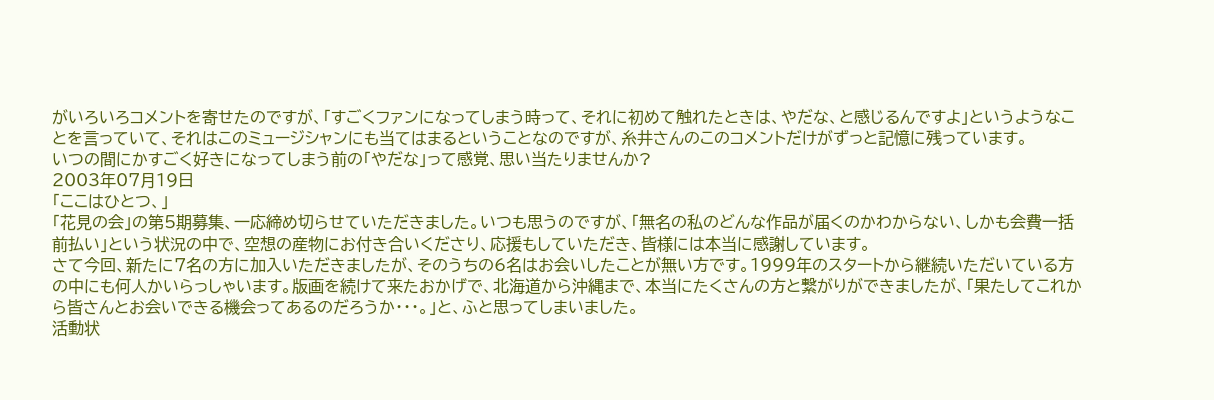がいろいろコメントを寄せたのですが、「すごくファンになってしまう時って、それに初めて触れたときは、やだな、と感じるんですよ」というようなことを言っていて、それはこのミュージシャンにも当てはまるということなのですが、糸井さんのこのコメントだけがずっと記憶に残っています。
いつの間にかすごく好きになってしまう前の「やだな」って感覚、思い当たりませんか?
2003年07月19日
「ここはひとつ、」
「花見の会」の第5期募集、一応締め切らせていただきました。いつも思うのですが、「無名の私のどんな作品が届くのかわからない、しかも会費一括前払い」という状況の中で、空想の産物にお付き合いくださり、応援もしていただき、皆様には本当に感謝しています。
さて今回、新たに7名の方に加入いただきましたが、そのうちの6名はお会いしたことが無い方です。1999年のスタートから継続いただいている方の中にも何人かいらっしゃいます。版画を続けて来たおかげで、北海道から沖縄まで、本当にたくさんの方と繋がりができましたが、「果たしてこれから皆さんとお会いできる機会ってあるのだろうか・・・。」と、ふと思ってしまいました。
活動状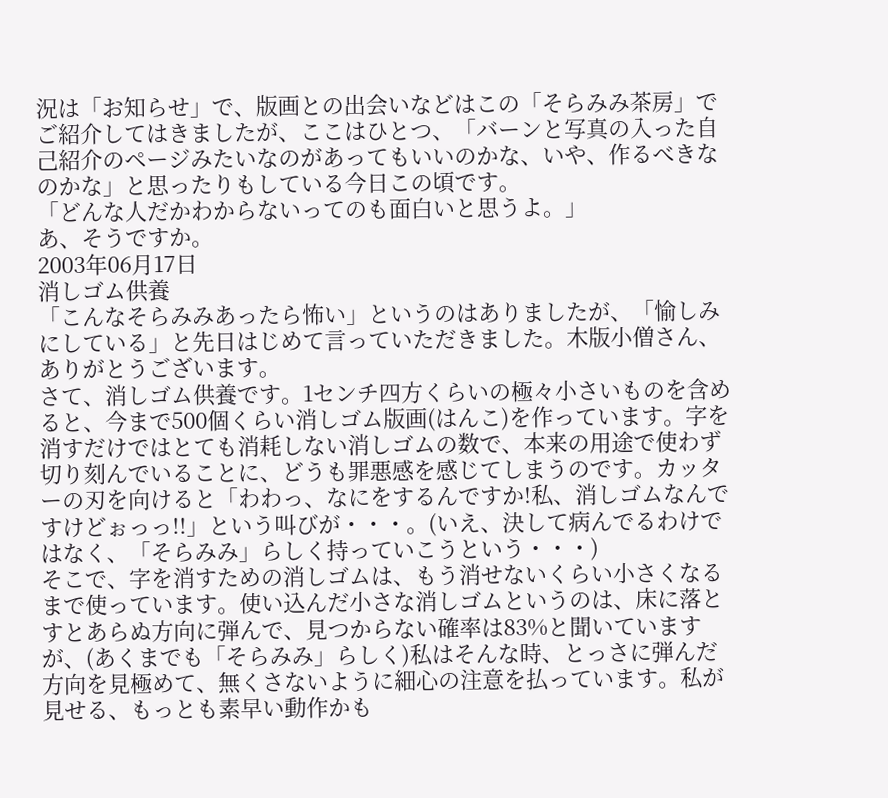況は「お知らせ」で、版画との出会いなどはこの「そらみみ茶房」でご紹介してはきましたが、ここはひとつ、「バーンと写真の入った自己紹介のページみたいなのがあってもいいのかな、いや、作るべきなのかな」と思ったりもしている今日この頃です。
「どんな人だかわからないってのも面白いと思うよ。」
あ、そうですか。
2003年06月17日
消しゴム供養
「こんなそらみみあったら怖い」というのはありましたが、「愉しみにしている」と先日はじめて言っていただきました。木版小僧さん、ありがとうございます。
さて、消しゴム供養です。1センチ四方くらいの極々小さいものを含めると、今まで500個くらい消しゴム版画(はんこ)を作っています。字を消すだけではとても消耗しない消しゴムの数で、本来の用途で使わず切り刻んでいることに、どうも罪悪感を感じてしまうのです。カッターの刃を向けると「わわっ、なにをするんですか!私、消しゴムなんですけどぉっっ!!」という叫びが・・・。(いえ、決して病んでるわけではなく、「そらみみ」らしく持っていこうという・・・)
そこで、字を消すための消しゴムは、もう消せないくらい小さくなるまで使っています。使い込んだ小さな消しゴムというのは、床に落とすとあらぬ方向に弾んで、見つからない確率は83%と聞いていますが、(あくまでも「そらみみ」らしく)私はそんな時、とっさに弾んだ方向を見極めて、無くさないように細心の注意を払っています。私が見せる、もっとも素早い動作かも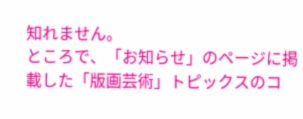知れません。
ところで、「お知らせ」のページに掲載した「版画芸術」トピックスのコ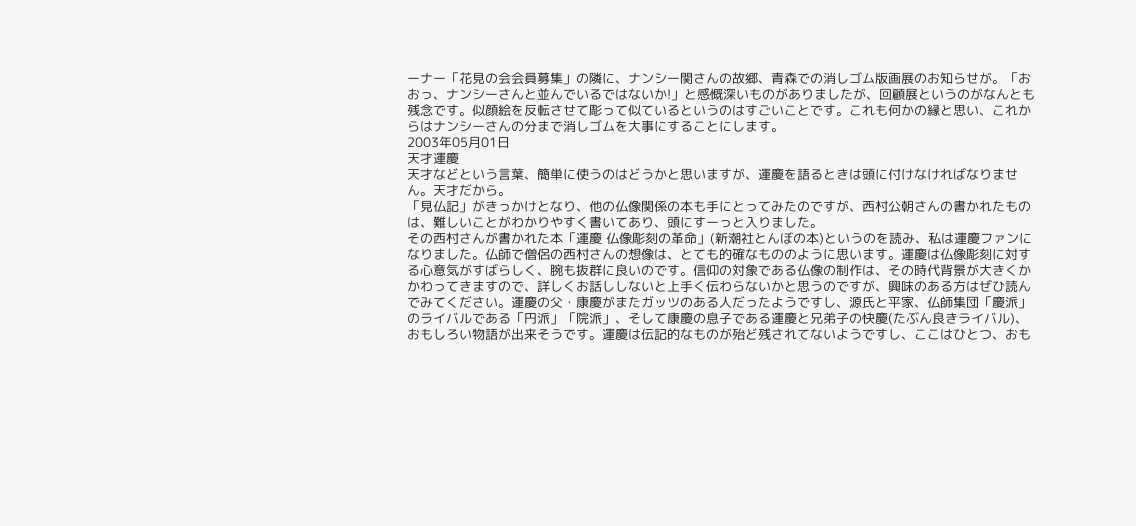ーナー「花見の会会員募集」の隣に、ナンシー関さんの故郷、青森での消しゴム版画展のお知らせが。「おおっ、ナンシーさんと並んでいるではないか!」と感慨深いものがありましたが、回顧展というのがなんとも残念です。似顔絵を反転させて彫って似ているというのはすごいことです。これも何かの縁と思い、これからはナンシーさんの分まで消しゴムを大事にすることにします。
2003年05月01日
天才運慶
天才などという言葉、簡単に使うのはどうかと思いますが、運慶を語るときは頭に付けなければなりません。天才だから。
「見仏記」がきっかけとなり、他の仏像関係の本も手にとってみたのですが、西村公朝さんの書かれたものは、難しいことがわかりやすく書いてあり、頭にすーっと入りました。
その西村さんが書かれた本「運慶 仏像彫刻の革命」(新潮社とんぼの本)というのを読み、私は運慶ファンになりました。仏師で僧侶の西村さんの想像は、とても的確なもののように思います。運慶は仏像彫刻に対する心意気がすばらしく、腕も抜群に良いのです。信仰の対象である仏像の制作は、その時代背景が大きくかかわってきますので、詳しくお話ししないと上手く伝わらないかと思うのですが、興味のある方はぜひ読んでみてください。運慶の父・康慶がまたガッツのある人だったようですし、源氏と平家、仏師集団「慶派」のライバルである「円派」「院派」、そして康慶の息子である運慶と兄弟子の快慶(たぶん良きライバル)、おもしろい物語が出来そうです。運慶は伝記的なものが殆ど残されてないようですし、ここはひとつ、おも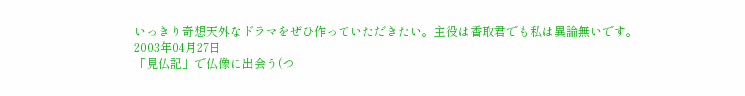いっきり奇想天外なドラマをぜひ作っていただきたい。主役は香取君でも私は異論無いです。
2003年04月27日
「見仏記」で仏像に出会う(つ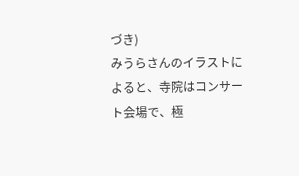づき)
みうらさんのイラストによると、寺院はコンサート会場で、極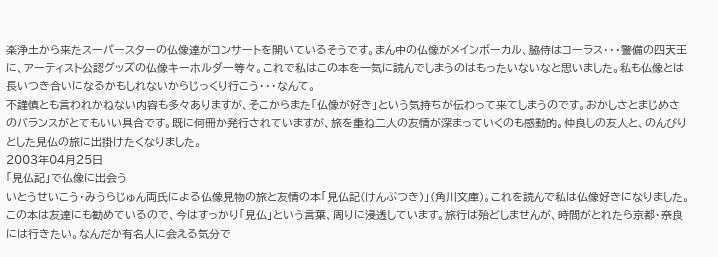楽浄土から来たスーパースターの仏像達がコンサートを開いているそうです。まん中の仏像がメインボーカル、脇侍はコーラス・・・警備の四天王に、アーティスト公認グッズの仏像キーホルダー等々。これで私はこの本を一気に読んでしまうのはもったいないなと思いました。私も仏像とは長いつき合いになるかもしれないからじっくり行こう・・・なんて。
不謹慎とも言われかねない内容も多々ありますが、そこからまた「仏像が好き」という気持ちが伝わって来てしまうのです。おかしさとまじめさのバランスがとてもいい具合です。既に何冊か発行されていますが、旅を重ね二人の友情が深まっていくのも感動的。仲良しの友人と、のんびりとした見仏の旅に出掛けたくなりました。
2003年04月25日
「見仏記」で仏像に出会う
いとうせいこう・みうらじゅん両氏による仏像見物の旅と友情の本「見仏記(けんぶつき)」(角川文庫)。これを読んで私は仏像好きになりました。この本は友達にも勧めているので、今はすっかり「見仏」という言葉、周りに浸透しています。旅行は殆どしませんが、時間がとれたら京都・奈良には行きたい。なんだか有名人に会える気分で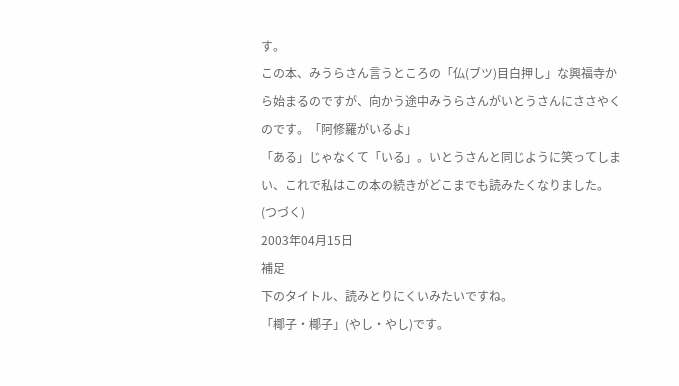す。
この本、みうらさん言うところの「仏(ブツ)目白押し」な興福寺から始まるのですが、向かう途中みうらさんがいとうさんにささやくのです。「阿修羅がいるよ」
「ある」じゃなくて「いる」。いとうさんと同じように笑ってしまい、これで私はこの本の続きがどこまでも読みたくなりました。(つづく)
2003年04月15日
補足
下のタイトル、読みとりにくいみたいですね。
「椰子・椰子」(やし・やし)です。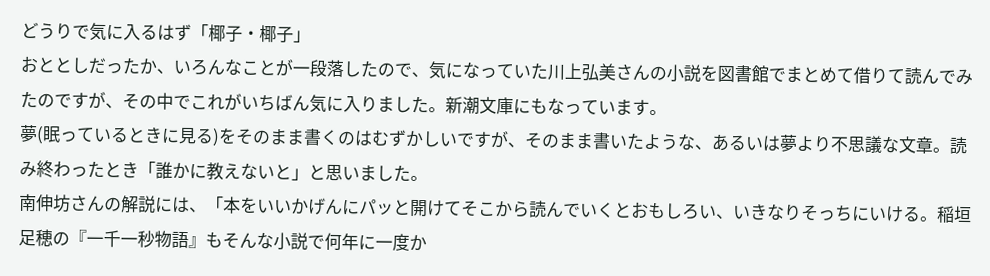どうりで気に入るはず「椰子・椰子」
おととしだったか、いろんなことが一段落したので、気になっていた川上弘美さんの小説を図書館でまとめて借りて読んでみたのですが、その中でこれがいちばん気に入りました。新潮文庫にもなっています。
夢(眠っているときに見る)をそのまま書くのはむずかしいですが、そのまま書いたような、あるいは夢より不思議な文章。読み終わったとき「誰かに教えないと」と思いました。
南伸坊さんの解説には、「本をいいかげんにパッと開けてそこから読んでいくとおもしろい、いきなりそっちにいける。稲垣足穂の『一千一秒物語』もそんな小説で何年に一度か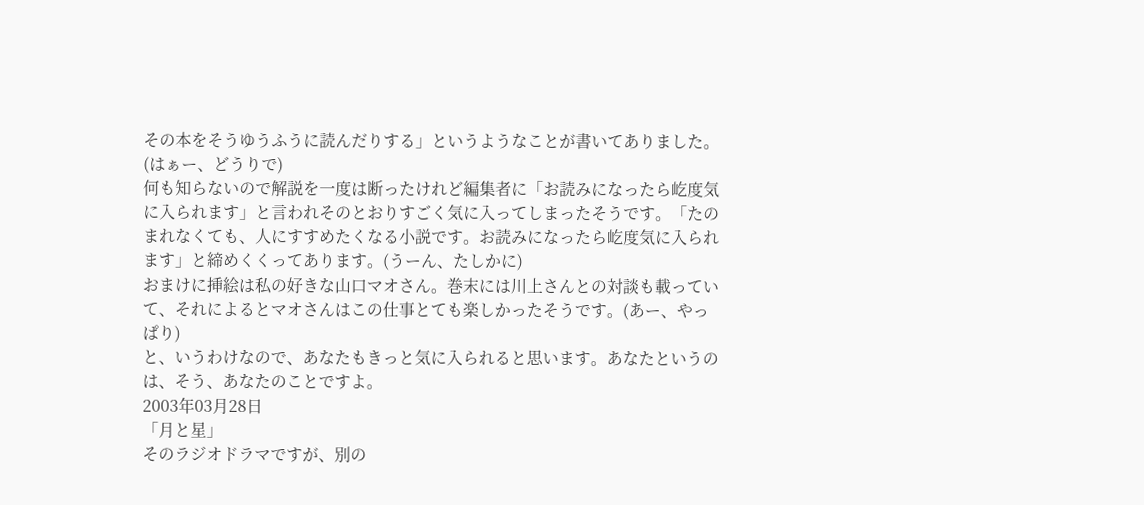その本をそうゆうふうに読んだりする」というようなことが書いてありました。(はぁー、どうりで)
何も知らないので解説を一度は断ったけれど編集者に「お読みになったら屹度気に入られます」と言われそのとおりすごく気に入ってしまったそうです。「たのまれなくても、人にすすめたくなる小説です。お読みになったら屹度気に入られます」と締めくくってあります。(うーん、たしかに)
おまけに挿絵は私の好きな山口マオさん。巻末には川上さんとの対談も載っていて、それによるとマオさんはこの仕事とても楽しかったそうです。(あー、やっぱり)
と、いうわけなので、あなたもきっと気に入られると思います。あなたというのは、そう、あなたのことですよ。
2003年03月28日
「月と星」
そのラジオドラマですが、別の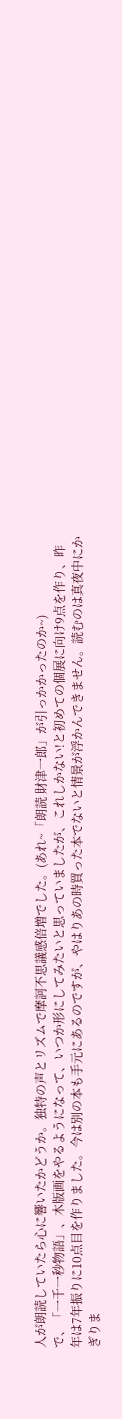人が朗読していたら心に響いたかどうか。独特の声とリズムで摩訶不思議感倍増でした。(あれ~「朗読 財津一郎」が引っかかったのか~)
で、「一千一秒物語」、木版画をやるようになって、いつか形にしてみたいと思っていましたが、これしかない!と初めての個展に向け9点を作り、昨年は7年振りに10点目を作りました。今は別の本も手元にあるのですが、やはりあの時買った本でないと情景が浮かんできません。読むのは真夜中にかぎりま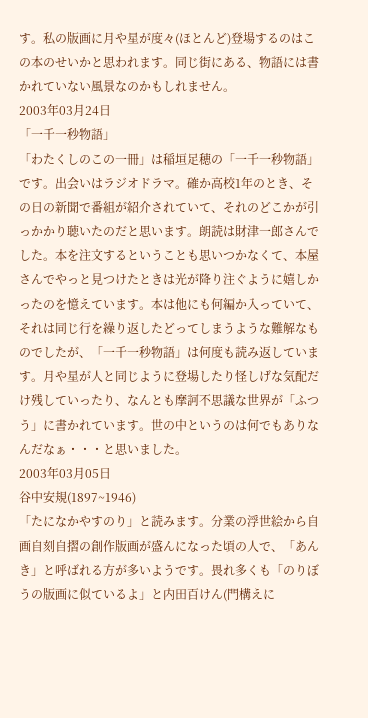す。私の版画に月や星が度々(ほとんど)登場するのはこの本のせいかと思われます。同じ街にある、物語には書かれていない風景なのかもしれません。
2003年03月24日
「一千一秒物語」
「わたくしのこの一冊」は稲垣足穂の「一千一秒物語」です。出会いはラジオドラマ。確か高校1年のとき、その日の新聞で番組が紹介されていて、それのどこかが引っかかり聴いたのだと思います。朗読は財津一郎さんでした。本を注文するということも思いつかなくて、本屋さんでやっと見つけたときは光が降り注ぐように嬉しかったのを憶えています。本は他にも何編か入っていて、それは同じ行を繰り返したどってしまうような難解なものでしたが、「一千一秒物語」は何度も読み返しています。月や星が人と同じように登場したり怪しげな気配だけ残していったり、なんとも摩訶不思議な世界が「ふつう」に書かれています。世の中というのは何でもありなんだなぁ・・・と思いました。
2003年03月05日
谷中安規(1897~1946)
「たになかやすのり」と読みます。分業の浮世絵から自画自刻自摺の創作版画が盛んになった頃の人で、「あんき」と呼ばれる方が多いようです。畏れ多くも「のりぼうの版画に似ているよ」と内田百けん(門構えに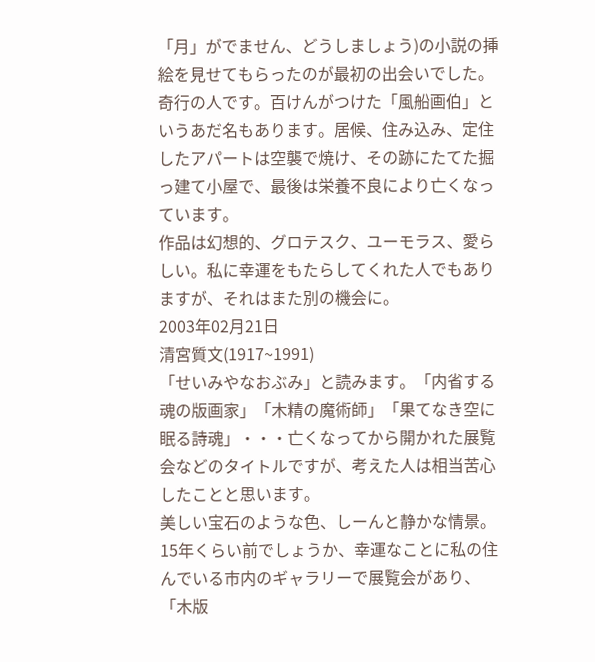「月」がでません、どうしましょう)の小説の挿絵を見せてもらったのが最初の出会いでした。
奇行の人です。百けんがつけた「風船画伯」というあだ名もあります。居候、住み込み、定住したアパートは空襲で焼け、その跡にたてた掘っ建て小屋で、最後は栄養不良により亡くなっています。
作品は幻想的、グロテスク、ユーモラス、愛らしい。私に幸運をもたらしてくれた人でもありますが、それはまた別の機会に。
2003年02月21日
清宮質文(1917~1991)
「せいみやなおぶみ」と読みます。「内省する魂の版画家」「木精の魔術師」「果てなき空に眠る詩魂」・・・亡くなってから開かれた展覧会などのタイトルですが、考えた人は相当苦心したことと思います。
美しい宝石のような色、しーんと静かな情景。15年くらい前でしょうか、幸運なことに私の住んでいる市内のギャラリーで展覧会があり、「木版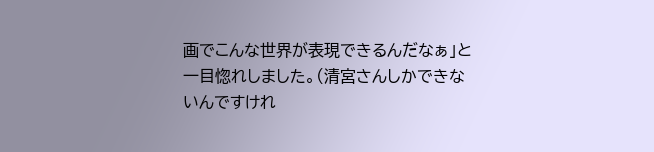画でこんな世界が表現できるんだなぁ」と一目惚れしました。(清宮さんしかできないんですけれ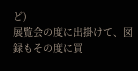ど)
展覧会の度に出掛けて、図録もその度に買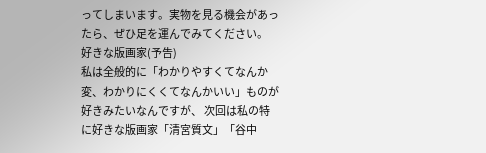ってしまいます。実物を見る機会があったら、ぜひ足を運んでみてください。
好きな版画家(予告)
私は全般的に「わかりやすくてなんか変、わかりにくくてなんかいい」ものが好きみたいなんですが、 次回は私の特に好きな版画家「清宮質文」「谷中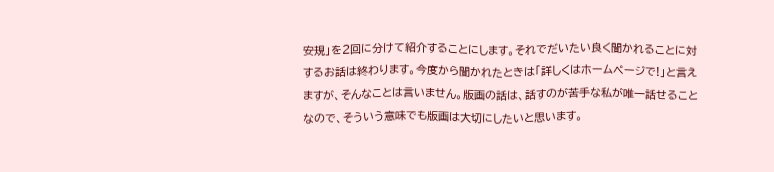安規」を2回に分けて紹介することにします。それでだいたい良く聞かれることに対するお話は終わります。今度から聞かれたときは「詳しくはホームページで!」と言えますが、そんなことは言いません。版画の話は、話すのが苦手な私が唯一話せることなので、そういう意味でも版画は大切にしたいと思います。